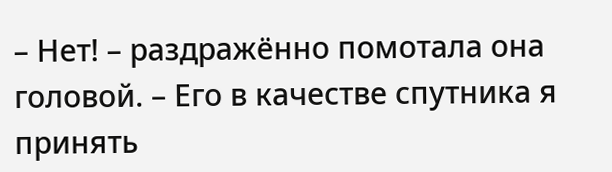– Нет! – раздражённо помотала она головой. – Его в качестве спутника я принять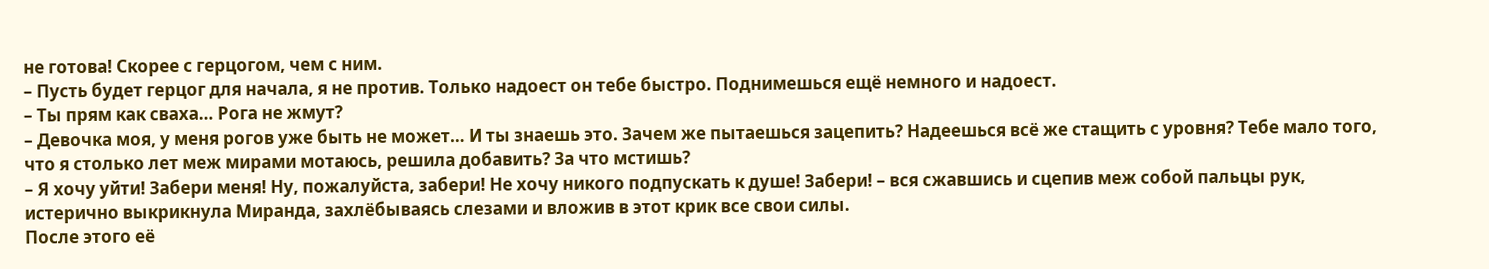не готова! Скорее с герцогом, чем с ним.
– Пусть будет герцог для начала, я не против. Только надоест он тебе быстро. Поднимешься ещё немного и надоест.
– Ты прям как сваха… Рога не жмут?
– Девочка моя, у меня рогов уже быть не может… И ты знаешь это. Зачем же пытаешься зацепить? Надеешься всё же стащить с уровня? Тебе мало того, что я столько лет меж мирами мотаюсь, решила добавить? За что мстишь?
– Я хочу уйти! Забери меня! Ну, пожалуйста, забери! Не хочу никого подпускать к душе! Забери! – вся сжавшись и сцепив меж собой пальцы рук, истерично выкрикнула Миранда, захлёбываясь слезами и вложив в этот крик все свои силы.
После этого её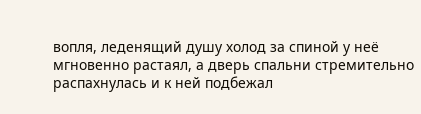вопля, леденящий душу холод за спиной у неё мгновенно растаял, а дверь спальни стремительно распахнулась и к ней подбежал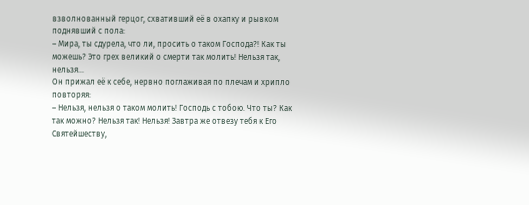взволнованный герцог, схвативший её в охапку и рывком поднявший с пола:
– Мира, ты сдурела, что ли, просить о таком Господа?! Как ты можешь? Это грех великий о смерти так молить! Нельзя так, нельзя…
Он прижал её к себе, нервно поглаживая по плечам и хрипло повторяя:
– Нельзя, нельзя о таком молить! Господь с тобою. Что ты? Как так можно? Нельзя так! Нельзя! Завтра же отвезу тебя к Его Святейшеству,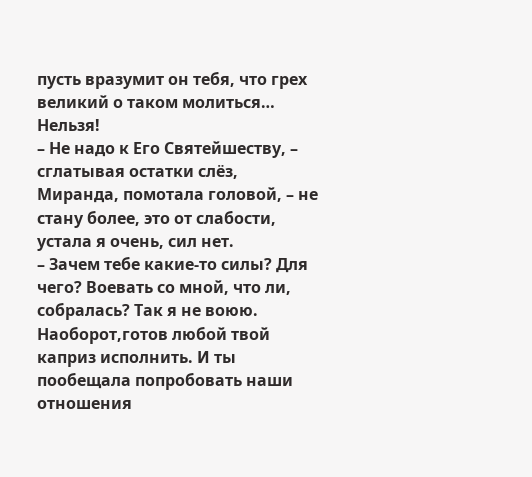пусть вразумит он тебя, что грех великий о таком молиться… Нельзя!
– Не надо к Его Святейшеству, – сглатывая остатки слёз, Миранда, помотала головой, – не стану более, это от слабости, устала я очень, сил нет.
– Зачем тебе какие-то силы? Для чего? Воевать со мной, что ли, собралась? Так я не воюю. Наоборот,готов любой твой каприз исполнить. И ты пообещала попробовать наши отношения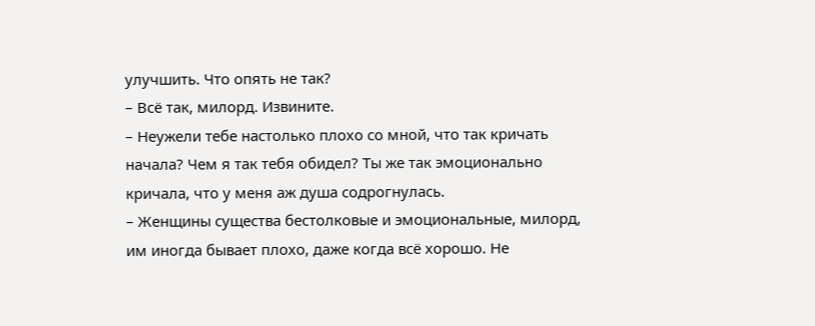улучшить. Что опять не так?
– Всё так, милорд. Извините.
– Неужели тебе настолько плохо со мной, что так кричать начала? Чем я так тебя обидел? Ты же так эмоционально кричала, что у меня аж душа содрогнулась.
– Женщины существа бестолковые и эмоциональные, милорд, им иногда бывает плохо, даже когда всё хорошо. Не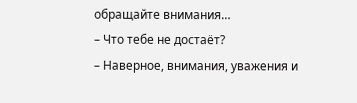обращайте внимания…
– Что тебе не достаёт?
– Наверное, внимания, уважения и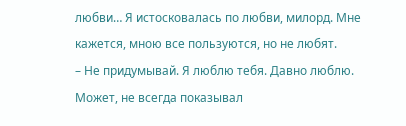любви… Я истосковалась по любви, милорд. Мне кажется, мною все пользуются, но не любят.
– Не придумывай. Я люблю тебя. Давно люблю. Может, не всегда показывал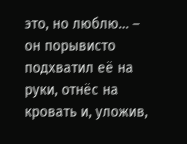это, но люблю… – он порывисто подхватил её на руки, отнёс на кровать и, уложив,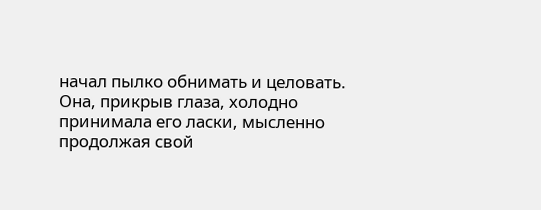начал пылко обнимать и целовать.
Она, прикрыв глаза, холодно принимала его ласки, мысленно продолжая свой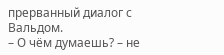прерванный диалог с Вальдом.
– О чём думаешь? – не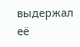выдержал её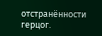отстранённости герцог.